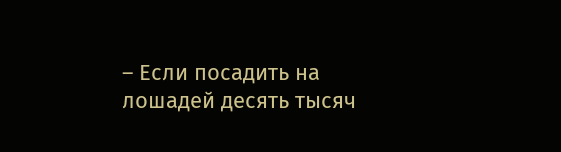– Если посадить на лошадей десять тысяч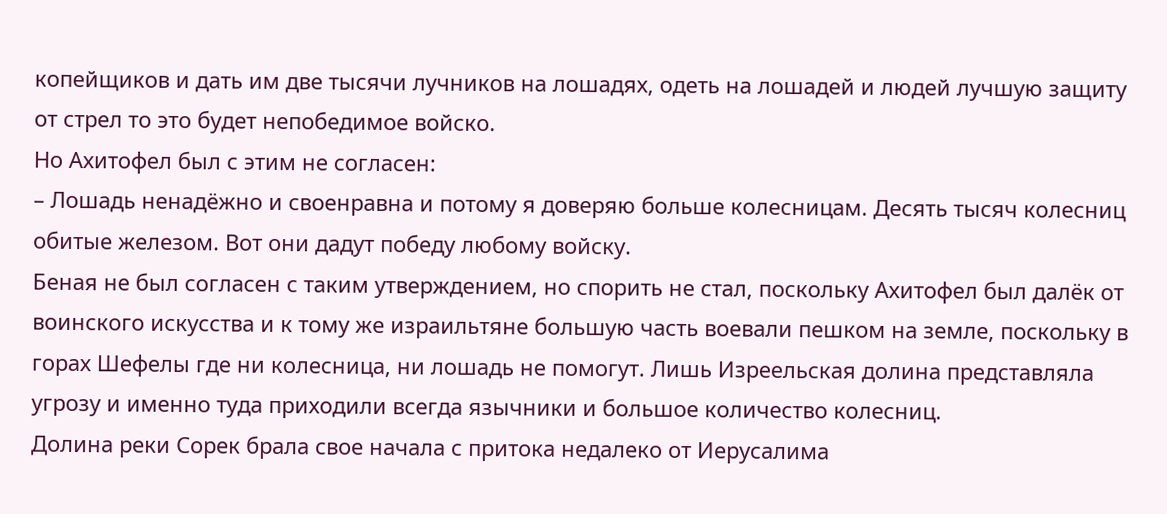копейщиков и дать им две тысячи лучников на лошадях, одеть на лошадей и людей лучшую защиту от стрел то это будет непобедимое войско.
Но Ахитофел был с этим не согласен:
– Лошадь ненадёжно и своенравна и потому я доверяю больше колесницам. Десять тысяч колесниц обитые железом. Вот они дадут победу любому войску.
Беная не был согласен с таким утверждением, но спорить не стал, поскольку Ахитофел был далёк от воинского искусства и к тому же израильтяне большую часть воевали пешком на земле, поскольку в горах Шефелы где ни колесница, ни лошадь не помогут. Лишь Изреельская долина представляла угрозу и именно туда приходили всегда язычники и большое количество колесниц.
Долина реки Сорек брала свое начала с притока недалеко от Иерусалима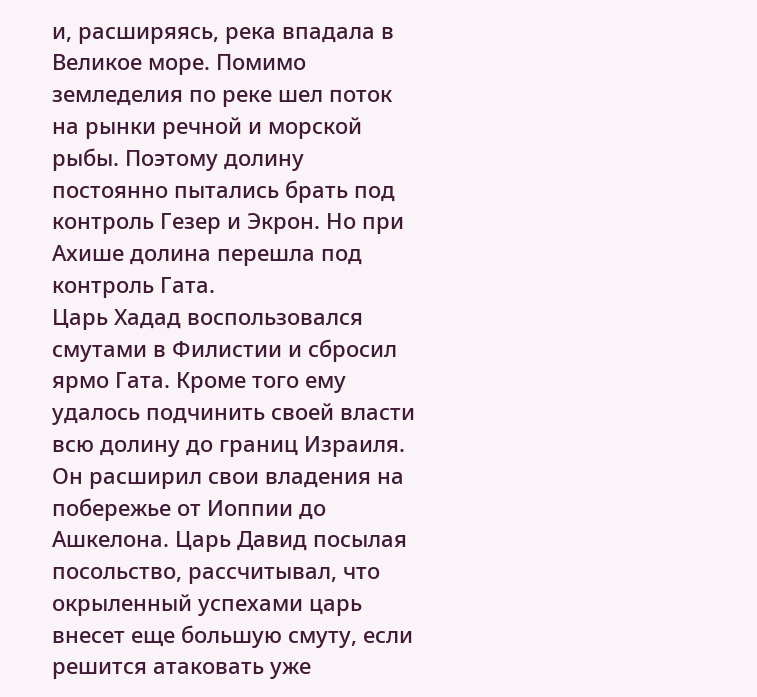и, расширяясь, река впадала в Великое море. Помимо земледелия по реке шел поток на рынки речной и морской рыбы. Поэтому долину постоянно пытались брать под контроль Гезер и Экрон. Но при Ахише долина перешла под контроль Гата.
Царь Хадад воспользовался смутами в Филистии и сбросил ярмо Гата. Кроме того ему удалось подчинить своей власти всю долину до границ Израиля. Он расширил свои владения на побережье от Иоппии до Ашкелона. Царь Давид посылая посольство, рассчитывал, что окрыленный успехами царь внесет еще большую смуту, если решится атаковать уже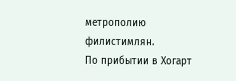метрополию филистимлян.
По прибытии в Хогарт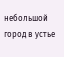небольшой город в устье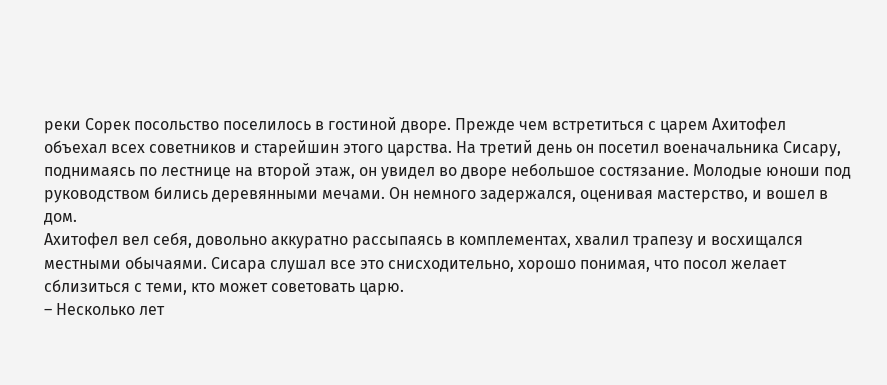реки Сорек посольство поселилось в гостиной дворе. Прежде чем встретиться с царем Ахитофел объехал всех советников и старейшин этого царства. На третий день он посетил военачальника Сисару, поднимаясь по лестнице на второй этаж, он увидел во дворе небольшое состязание. Молодые юноши под руководством бились деревянными мечами. Он немного задержался, оценивая мастерство, и вошел в дом.
Ахитофел вел себя, довольно аккуратно рассыпаясь в комплементах, хвалил трапезу и восхищался местными обычаями. Сисара слушал все это снисходительно, хорошо понимая, что посол желает сблизиться с теми, кто может советовать царю.
– Несколько лет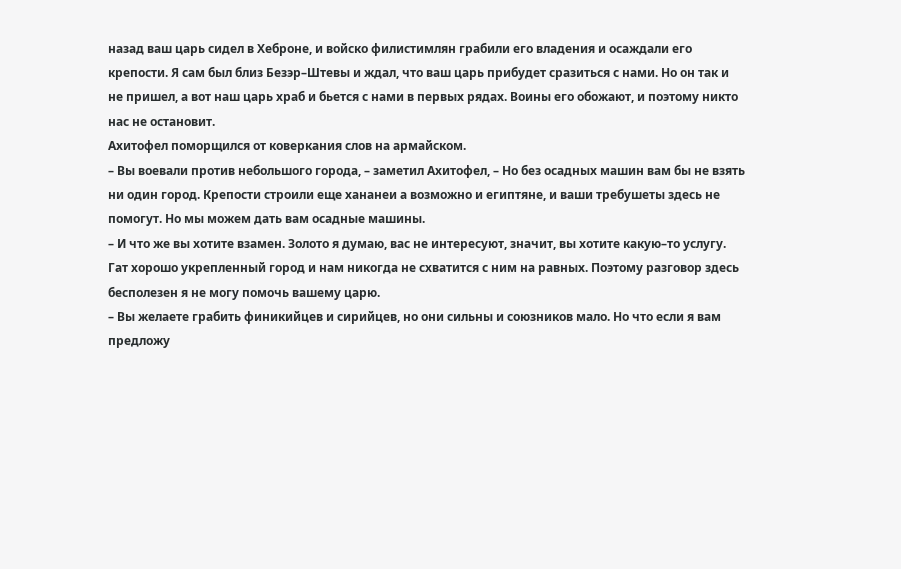назад ваш царь сидел в Хеброне, и войско филистимлян грабили его владения и осаждали его крепости. Я сам был близ Безэр–Штевы и ждал, что ваш царь прибудет сразиться с нами. Но он так и не пришел, а вот наш царь храб и бьется с нами в первых рядах. Воины его обожают, и поэтому никто нас не остановит.
Ахитофел поморщился от коверкания слов на армайском.
– Вы воевали против небольшого города, – заметил Ахитофел, – Но без осадных машин вам бы не взять ни один город. Крепости строили еще хананеи а возможно и египтяне, и ваши требушеты здесь не помогут. Но мы можем дать вам осадные машины.
– И что же вы хотите взамен. Золото я думаю, вас не интересуют, значит, вы хотите какую–то услугу. Гат хорошо укрепленный город и нам никогда не схватится с ним на равных. Поэтому разговор здесь бесполезен я не могу помочь вашему царю.
– Вы желаете грабить финикийцев и сирийцев, но они сильны и союзников мало. Но что если я вам предложу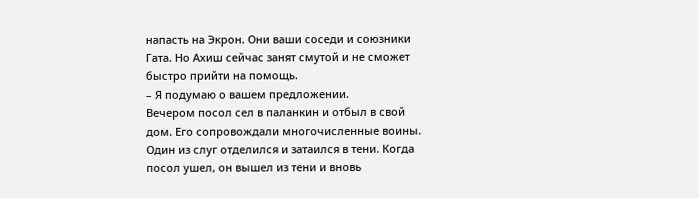напасть на Экрон. Они ваши соседи и союзники Гата. Но Ахиш сейчас занят смутой и не сможет быстро прийти на помощь.
– Я подумаю о вашем предложении.
Вечером посол сел в паланкин и отбыл в свой дом. Его сопровождали многочисленные воины. Один из слуг отделился и затаился в тени. Когда посол ушел, он вышел из тени и вновь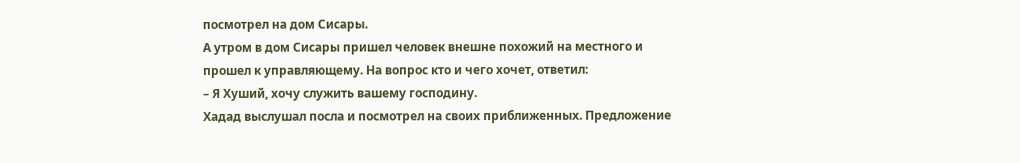посмотрел на дом Сисары.
А утром в дом Сисары пришел человек внешне похожий на местного и прошел к управляющему. На вопрос кто и чего хочет, ответил:
– Я Хуший, хочу служить вашему господину.
Хадад выслушал посла и посмотрел на своих приближенных. Предложение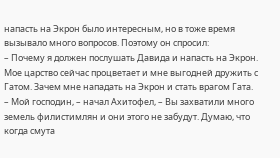напасть на Экрон было интересным, но в тоже время вызывало много вопросов. Поэтому он спросил:
– Почему я должен послушать Давида и напасть на Экрон. Мое царство сейчас процветает и мне выгодней дружить с Гатом. Зачем мне нападать на Экрон и стать врагом Гата.
– Мой господин, – начал Ахитофел, – Вы захватили много земель филистимлян и они этого не забудут. Думаю, что когда смута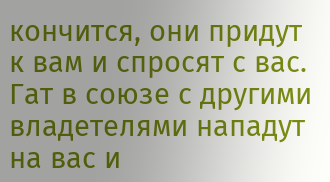кончится, они придут к вам и спросят с вас. Гат в союзе с другими владетелями нападут на вас и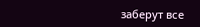заберут все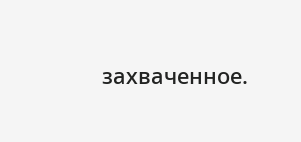захваченное.